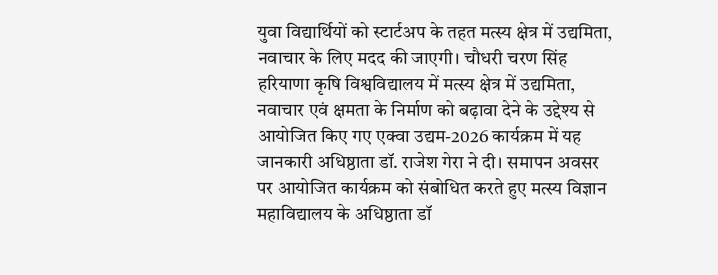युवा विद्यार्थियों को स्टार्टअप के तहत मत्स्य क्षेत्र में उद्यमिता, नवाचार के लिए मदद की जाएगी। चौधरी चरण सिंह हरियाणा कृषि विश्वविद्यालय में मत्स्य क्षेत्र में उद्यमिता, नवाचार एवं क्षमता के निर्माण को बढ़ावा देने के उद्देश्य से आयोजित किए गए एक्वा उद्यम-2026 कार्यक्रम में यह जानकारी अधिष्ठाता डॉ. राजेश गेरा ने दी। समापन अवसर पर आयोजित कार्यक्रम को संबोधित करते हुए मत्स्य विज्ञान महाविद्यालय के अधिष्ठाता डॉ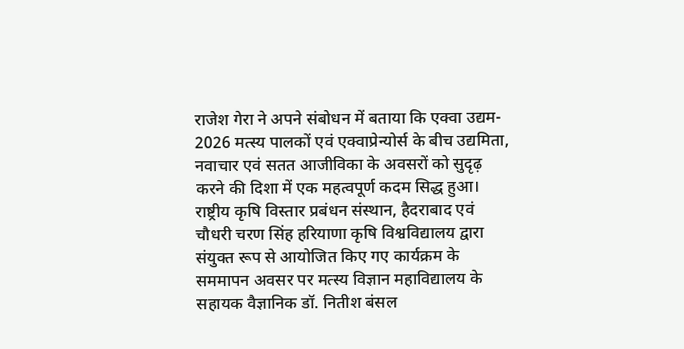राजेश गेरा ने अपने संबोधन में बताया कि एक्वा उद्यम- 2026 मत्स्य पालकों एवं एक्वाप्रेन्योर्स के बीच उद्यमिता, नवाचार एवं सतत आजीविका के अवसरों को सुदृढ़ करने की दिशा में एक महत्वपूर्ण कदम सिद्ध हुआ। राष्ट्रीय कृषि विस्तार प्रबंधन संस्थान, हैदराबाद एवं चौधरी चरण सिंह हरियाणा कृषि विश्वविद्यालय द्वारा संयुक्त रूप से आयोजित किए गए कार्यक्रम के सममापन अवसर पर मत्स्य विज्ञान महाविद्यालय के सहायक वैज्ञानिक डॉ. नितीश बंसल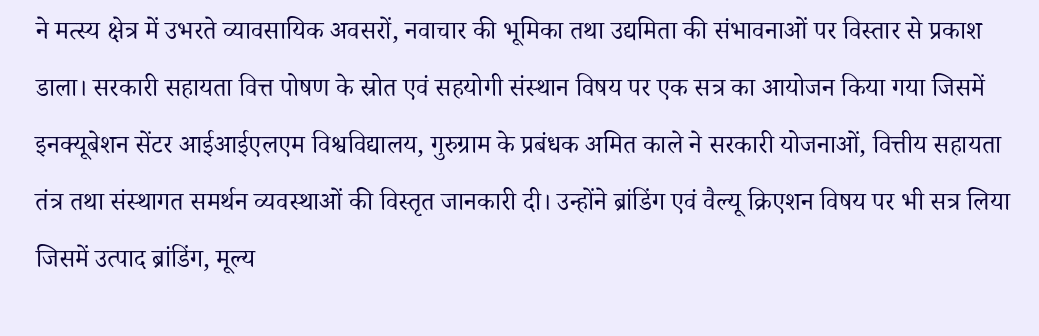ने मत्स्य क्षेत्र में उभरते व्यावसायिक अवसरों, नवाचार की भूमिका तथा उद्यमिता की संभावनाओं पर विस्तार से प्रकाश डाला। सरकारी सहायता वित्त पोषण के स्रोत एवं सहयोगी संस्थान विषय पर एक सत्र का आयोजन किया गया जिसमें इनक्यूबेशन सेंटर आईआईएलएम विश्वविद्यालय, गुरुग्राम के प्रबंधक अमित काले ने सरकारी योजनाओं, वित्तीय सहायता तंत्र तथा संस्थागत समर्थन व्यवस्थाओं की विस्तृत जानकारी दी। उन्होंने ब्रांडिंग एवं वैल्यू क्रिएशन विषय पर भी सत्र लिया जिसमें उत्पाद ब्रांडिंग, मूल्य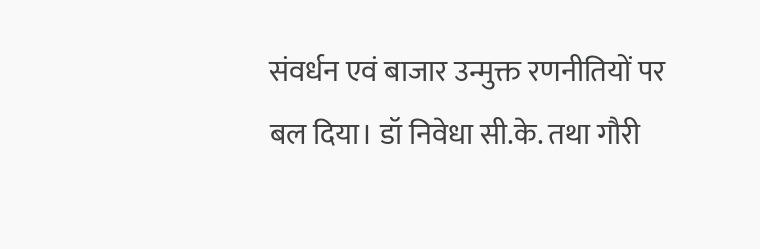संवर्धन एवं बाजार उन्मुक्त रणनीतियों पर बल दिया। डॉ निवेधा सी.के. तथा गौरी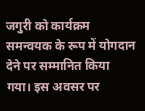जगुरी को कार्यक्रम समन्वयक के रूप में योगदान देने पर सम्मानित किया गया। इस अवसर पर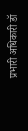प्रभारी अधिकारी डॉ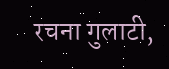रचना गुलाटी,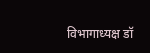विभागाध्यक्ष डॉ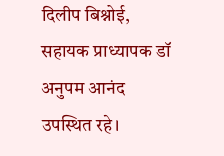दिलीप बिश्नोई, सहायक प्राध्यापक डॉ अनुपम आनंद उपस्थित रहे।